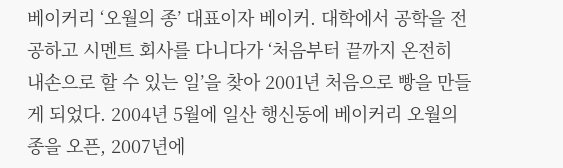베이커리 ‘오월의 종’ 대표이자 베이커. 대학에서 공학을 전공하고 시멘트 회사를 다니다가 ‘처음부터 끝까지 온전히 내손으로 할 수 있는 일’을 찾아 2001년 처음으로 빵을 만들게 되었다. 2004년 5월에 일산 행신동에 베이커리 오월의 종을 오픈, 2007년에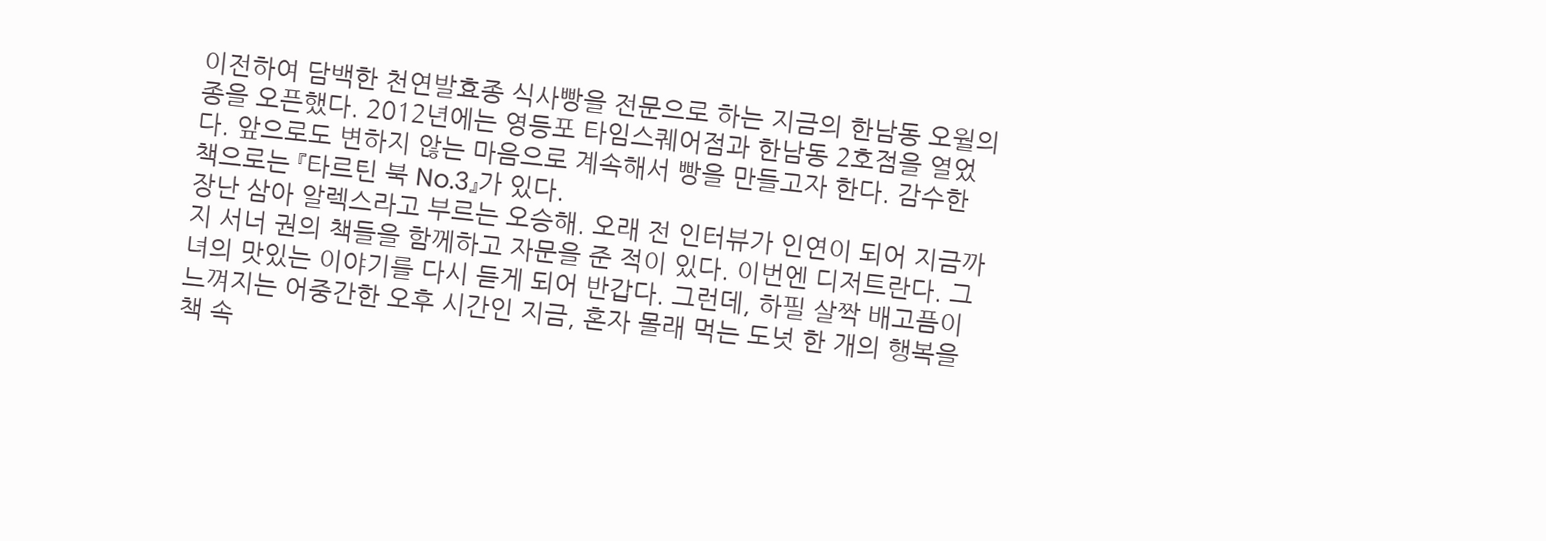이전하여 담백한 천연발효종 식사빵을 전문으로 하는 지금의 한남동 오월의 종을 오픈했다. 2012년에는 영등포 타임스퀘어점과 한남동 2호점을 열었다. 앞으로도 변하지 않는 마음으로 계속해서 빵을 만들고자 한다. 감수한 책으로는 『타르틴 북 No.3』가 있다.
장난 삼아 알렉스라고 부르는 오승해. 오래 전 인터뷰가 인연이 되어 지금까지 서너 권의 책들을 함께하고 자문을 준 적이 있다. 이번엔 디저트란다. 그녀의 맛있는 이야기를 다시 듣게 되어 반갑다. 그런데, 하필 살짝 배고픔이 느껴지는 어중간한 오후 시간인 지금, 혼자 몰래 먹는 도넛 한 개의 행복을 책 속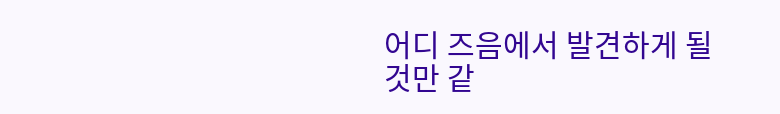어디 즈음에서 발견하게 될 것만 같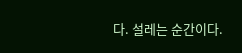다. 설레는 순간이다.